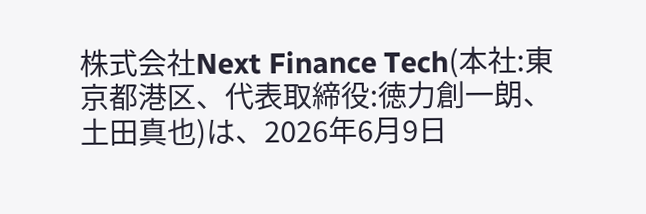株式会社Next Finance Tech(本社:東京都港区、代表取締役:徳力創一朗、土田真也)は、2026年6月9日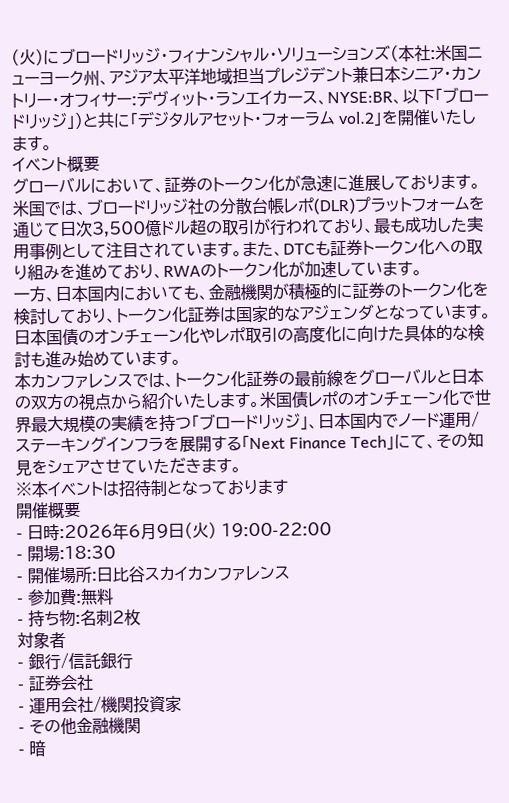(火)にブロードリッジ・フィナンシャル・ソリューションズ(本社:米国ニューヨーク州、アジア太平洋地域担当プレジデント兼日本シニア・カントリー・オフィサー:デヴィット・ランエイカース、NYSE:BR、以下「ブロードリッジ」)と共に「デジタルアセット・フォーラム vol.2」を開催いたします。
イベント概要
グローバルにおいて、証券のトークン化が急速に進展しております。米国では、ブロードリッジ社の分散台帳レポ(DLR)プラットフォームを通じて日次3,500億ドル超の取引が行われており、最も成功した実用事例として注目されています。また、DTCも証券トークン化への取り組みを進めており、RWAのトークン化が加速しています。
一方、日本国内においても、金融機関が積極的に証券のトークン化を検討しており、トークン化証券は国家的なアジェンダとなっています。日本国債のオンチェーン化やレポ取引の高度化に向けた具体的な検討も進み始めています。
本カンファレンスでは、トークン化証券の最前線をグローバルと日本の双方の視点から紹介いたします。米国債レポのオンチェーン化で世界最大規模の実績を持つ「ブロードリッジ」、日本国内でノード運用/ステーキングインフラを展開する「Next Finance Tech」にて、その知見をシェアさせていただきます。
※本イベントは招待制となっております
開催概要
- 日時:2026年6月9日(火) 19:00-22:00
- 開場:18:30
- 開催場所:日比谷スカイカンファレンス
- 参加費:無料
- 持ち物:名刺2枚
対象者
- 銀行/信託銀行
- 証券会社
- 運用会社/機関投資家
- その他金融機関
- 暗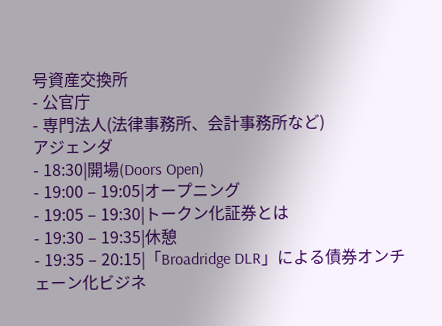号資産交換所
- 公官庁
- 専門法人(法律事務所、会計事務所など)
アジェンダ
- 18:30|開場(Doors Open)
- 19:00 – 19:05|オープニング
- 19:05 – 19:30|トークン化証券とは
- 19:30 – 19:35|休憩
- 19:35 – 20:15|「Broadridge DLR」による債券オンチェーン化ビジネ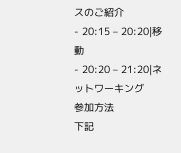スのご紹介
- 20:15 – 20:20|移動
- 20:20 – 21:20|ネットワーキング
参加方法
下記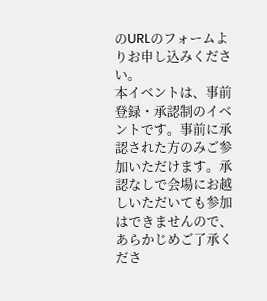のURLのフォームよりお申し込みください。
本イベントは、事前登録・承認制のイベントです。事前に承認された方のみご参加いただけます。承認なしで会場にお越しいただいても参加はできませんので、あらかじめご了承くださ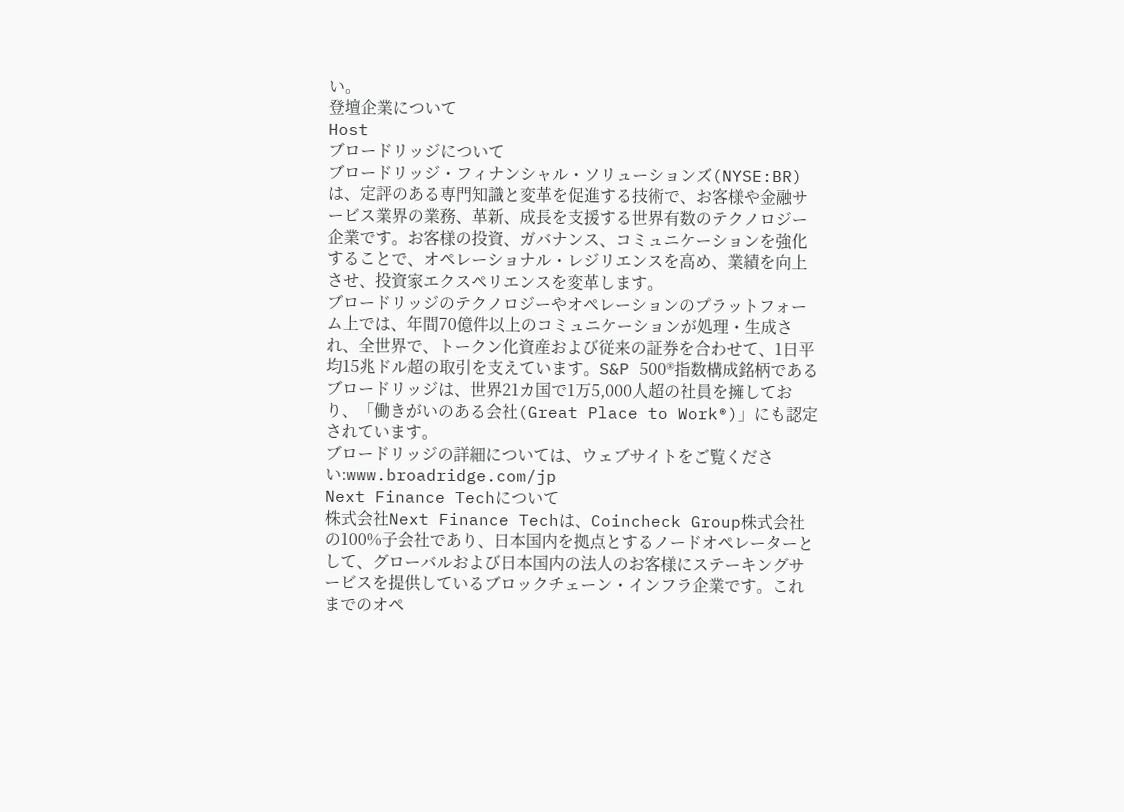い。
登壇企業について
Host
ブロードリッジについて
ブロードリッジ・フィナンシャル・ソリューションズ(NYSE:BR)は、定評のある専門知識と変革を促進する技術で、お客様や金融サービス業界の業務、革新、成長を支援する世界有数のテクノロジー企業です。お客様の投資、ガバナンス、コミュニケーションを強化することで、オペレーショナル・レジリエンスを高め、業績を向上させ、投資家エクスペリエンスを変革します。
ブロードリッジのテクノロジーやオペレーションのプラットフォーム上では、年間70億件以上のコミュニケーションが処理・生成され、全世界で、トークン化資産および従来の証券を合わせて、1日平均15兆ドル超の取引を支えています。S&P 500®指数構成銘柄であるブロードリッジは、世界21カ国で1万5,000人超の社員を擁しており、「働きがいのある会社(Great Place to Work®)」にも認定されています。
ブロードリッジの詳細については、ウェブサイトをご覧ください:www.broadridge.com/jp
Next Finance Techについて
株式会社Next Finance Techは、Coincheck Group株式会社の100%子会社であり、日本国内を拠点とするノードオペレーターとして、グローバルおよび日本国内の法人のお客様にステーキングサービスを提供しているブロックチェーン・インフラ企業です。これまでのオペ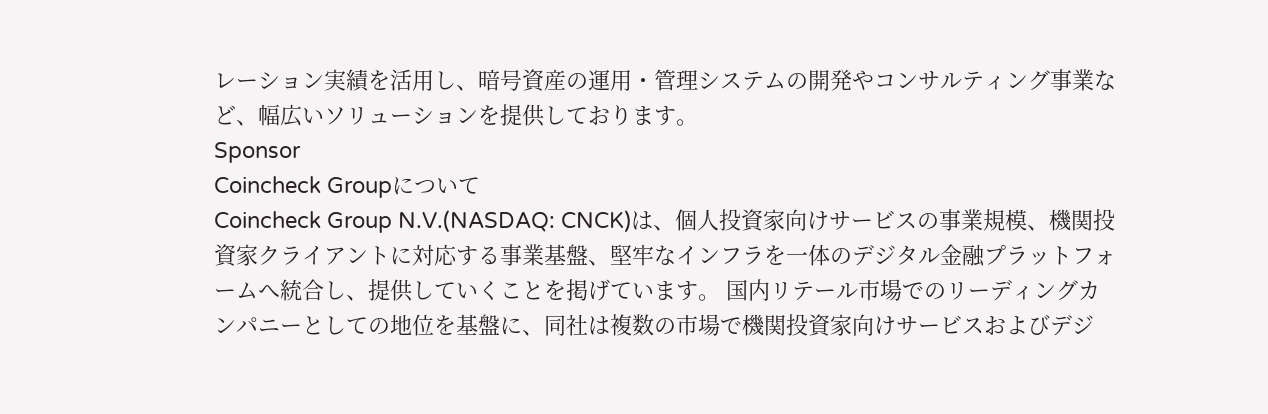レーション実績を活用し、暗号資産の運用・管理システムの開発やコンサルティング事業など、幅広いソリューションを提供しております。
Sponsor
Coincheck Groupについて
Coincheck Group N.V.(NASDAQ: CNCK)は、個人投資家向けサービスの事業規模、機関投資家クライアントに対応する事業基盤、堅牢なインフラを一体のデジタル金融プラットフォームへ統合し、提供していくことを掲げています。 国内リテール市場でのリーディングカンパニーとしての地位を基盤に、同社は複数の市場で機関投資家向けサービスおよびデジ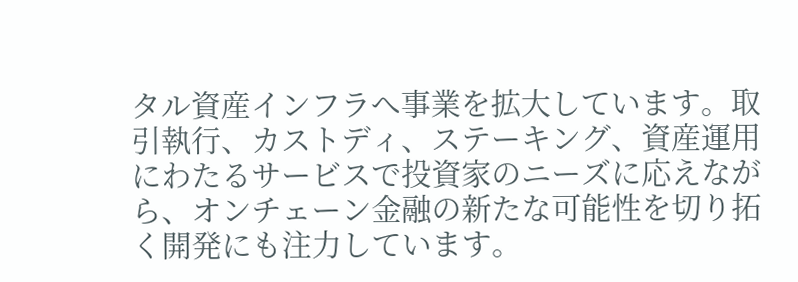タル資産インフラへ事業を拡大しています。取引執行、カストディ、ステーキング、資産運用にわたるサービスで投資家のニーズに応えながら、オンチェーン金融の新たな可能性を切り拓く開発にも注力しています。